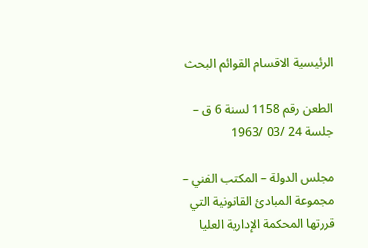الرئيسية الاقسام القوائم البحث

الطعن رقم 1158 لسنة 6 ق – جلسة 24 /03 /1963

مجلس الدولة – المكتب الفني – مجموعة المبادئ القانونية التي قررتها المحكمة الإدارية العليا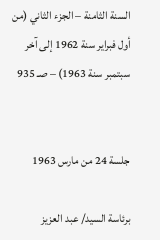السنة الثامنة – الجزء الثاني (من أول فبراير سنة 1962 إلى آخر سبتمبر سنة 1963) – صـ 935


جلسة 24 من مارس 1963

برئاسة السيد/ عبد العزيز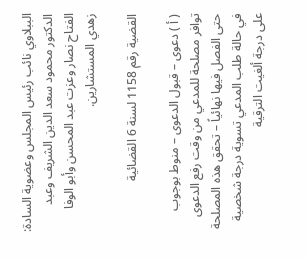الببلاوي نائب رئيس المجلس وعضوية السادة: الدكتور محمود سعد الدين الشريف وعبد الفتاح نصار وعزت عبد المحسن وأبو الوفا زهدي المستشارين.

القضية رقم 1158 لسنة 6 القضائية

( أ ) دعوى – قبول الدعوى – منوط بوجوب توافر مصلحة للمدعي من وقت رفع الدعوى حتى الفصل فيها نهائياً – تحقق هذه المصلحة في حالة طلب المدعي تسوية درجة شخصية على درجة ألغيت الترقية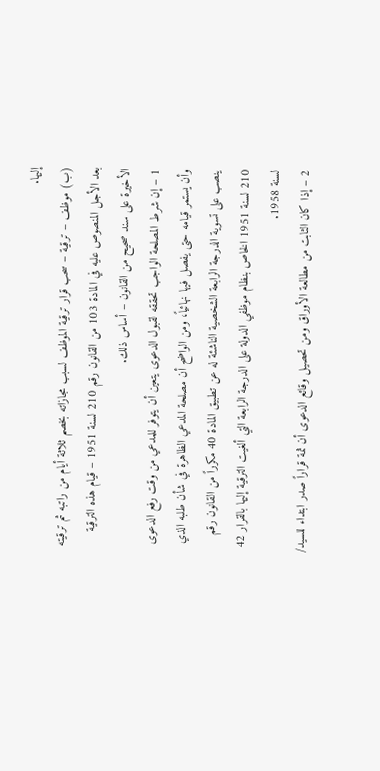إليها.
(ب) موظف – ترقية – سحب قرار ترقية الموظف لسبب مجازاته بخصم ثلاثة أيام من راتبه ثم ترقيته بعد الأجل المنصوص عليه في المادة 103 من القانون رقم 210 لسنة 1951 – قيام هذه الترقية الأخيرة على سند صحيح من القانون – أساس ذلك.
1 – إن شرط المصلحة الواجب تحققه لقبول الدعوى يتعين أن يتوفر للمدعي من وقت رفع الدعوى وأن يستمر قيامه حتى يفصل فيها نهائياً، ومن الواضح أن مصلحة المدعي الظاهرة في شأن طلبه الذي ينصب على تسوية الدرجة الرابعة الشخصية الناشئة له عن تطبيق المادة 40 مكرراً من القانون رقم 210 لسنة 1951 الخاص بنظام موظفي الدولة على الدرجة الرابعة التي ألغيت الترقية إليها بالقرار 42 لسنة 1958.
2 – إذا كان الثابت من مطالعة الأوراق ومن تحصيل وقائع الدعوى أن ثمة قراراً صدر ابتداء للسيد/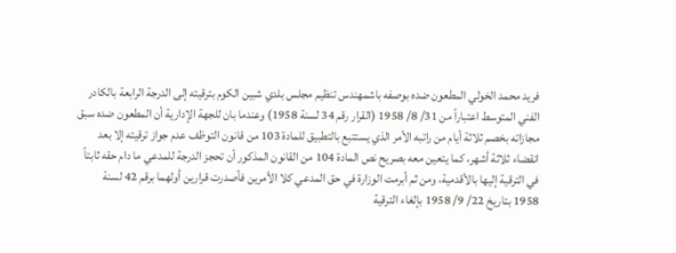فريد محمد الخولي المطعون ضده بوصفه باشمهندس تنظيم مجلس بلدي شبين الكوم بترقيته إلى الدرجة الرابعة بالكادر الفني المتوسط اعتباراً من 31/ 8/ 1958 (القرار رقم 34 لسنة 1958) وعندما بان للجهة الإدارية أن المطعون ضده سبق مجازاته بخصم ثلاثة أيام من راتبه الأمر الذي يستتبع بالتطبيق للمادة 103 من قانون التوظف عدم جواز ترقيته إلا بعد انقضاء ثلاثة أشهر، كما يتعين معه بصريح نص المادة 104 من القانون المذكور أن تحجز الدرجة للمدعي ما دام حقه ثابتاً في الترقية إليها بالأقدمية، ومن ثم أبرمت الوزارة في حق المدعي كلا الأمرين فأصدرت قرارين أولهما برقم 42 لسنة 1958 بتاريخ 22/ 9/ 1958 بإلغاء الترقية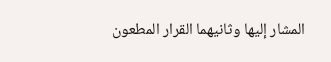المشار إليها وثانيهما القرار المطعون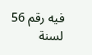فيه رقم 56 لسنة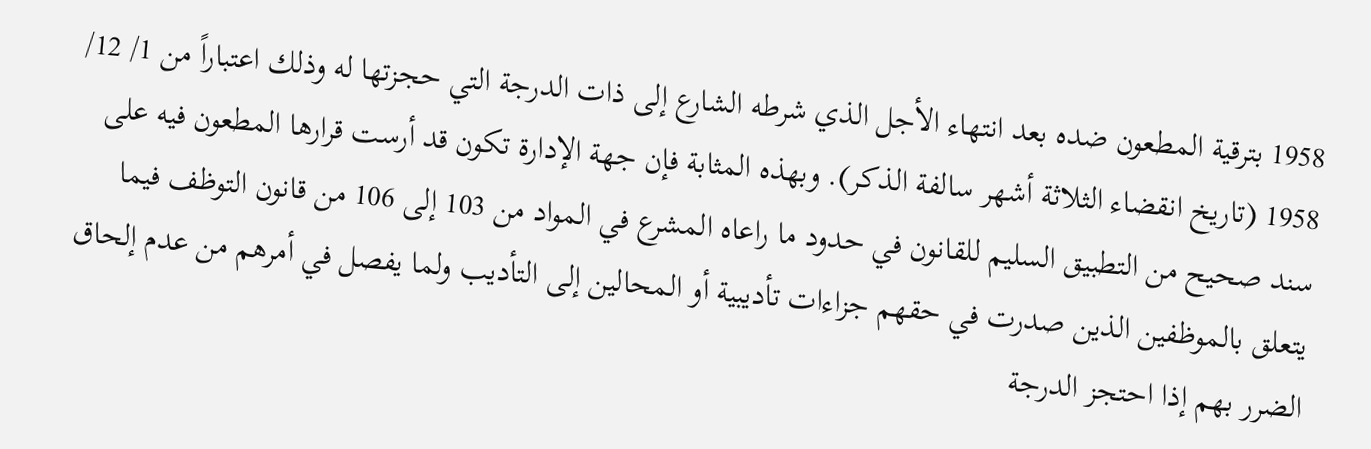1958 بترقية المطعون ضده بعد انتهاء الأجل الذي شرطه الشارع إلى ذات الدرجة التي حجزتها له وذلك اعتباراً من 1/ 12/ 1958 (تاريخ انقضاء الثلاثة أشهر سالفة الذكر). وبهذه المثابة فإن جهة الإدارة تكون قد أرست قرارها المطعون فيه على سند صحيح من التطبيق السليم للقانون في حدود ما راعاه المشرع في المواد من 103 إلى 106 من قانون التوظف فيما يتعلق بالموظفين الذين صدرت في حقهم جزاءات تأديبية أو المحالين إلى التأديب ولما يفصل في أمرهم من عدم إلحاق الضرر بهم إذا احتجز الدرجة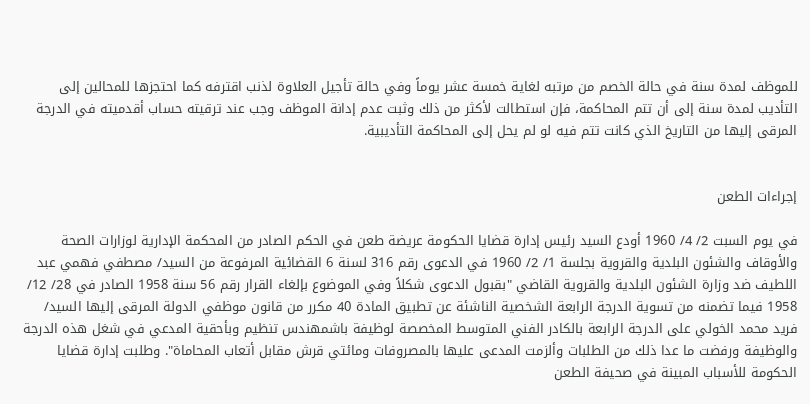للموظف لمدة سنة في حالة الخصم من مرتبه لغاية خمسة عشر يوماً وفي حالة تأجيل العلاوة لذنب اقترفه كما احتجزها للمحالين إلى التأديب لمدة سنة إلى أن تتم المحاكمة، فإن استطالت لأكثر من ذلك وثبت عدم إدانة الموظف وجب عند ترقيته حساب أقدميته في الدرجة المرقى إليها من التاريخ الذي كانت تتم فيه لو لم يحل إلى المحاكمة التأديبية.


إجراءات الطعن

في يوم السبت 2/ 4/ 1960 أودع السيد رئيس إدارة قضايا الحكومة عريضة طعن في الحكم الصادر من المحكمة الإدارية لوزارات الصحة والأوقاف والشئون البلدية والقروية بجلسة 1/ 2/ 1960 في الدعوى رقم 316 لسنة 6 القضائية المرفوعة من السيد/ مصطفي فهمي عبد اللطيف ضد وزارة الشئون البلدية والقروية القاضي "بقبول الدعوى شكلاً وفي الموضوع بإلغاء القرار رقم 56 سنة 1958 الصادر في 28/ 12/ 1958 فيما تضمنه من تسوية الدرجة الرابعة الشخصية الناشئة عن تطبيق المادة 40 مكرر من قانون موظفي الدولة المرقى إليها السيد/ فريد محمد الخولي على الدرجة الرابعة بالكادر الفني المتوسط المخصصة لوظيفة باشمهندس تنظيم وبأحقية المدعي في شغل هذه الدرجة والوظيفة ورفضت ما عدا ذلك من الطلبات وألزمت المدعى عليها بالمصروفات ومائتي قرش مقابل أتعاب المحاماة". وطلبت إدارة قضايا الحكومة للأسباب المبينة في صحيفة الطعن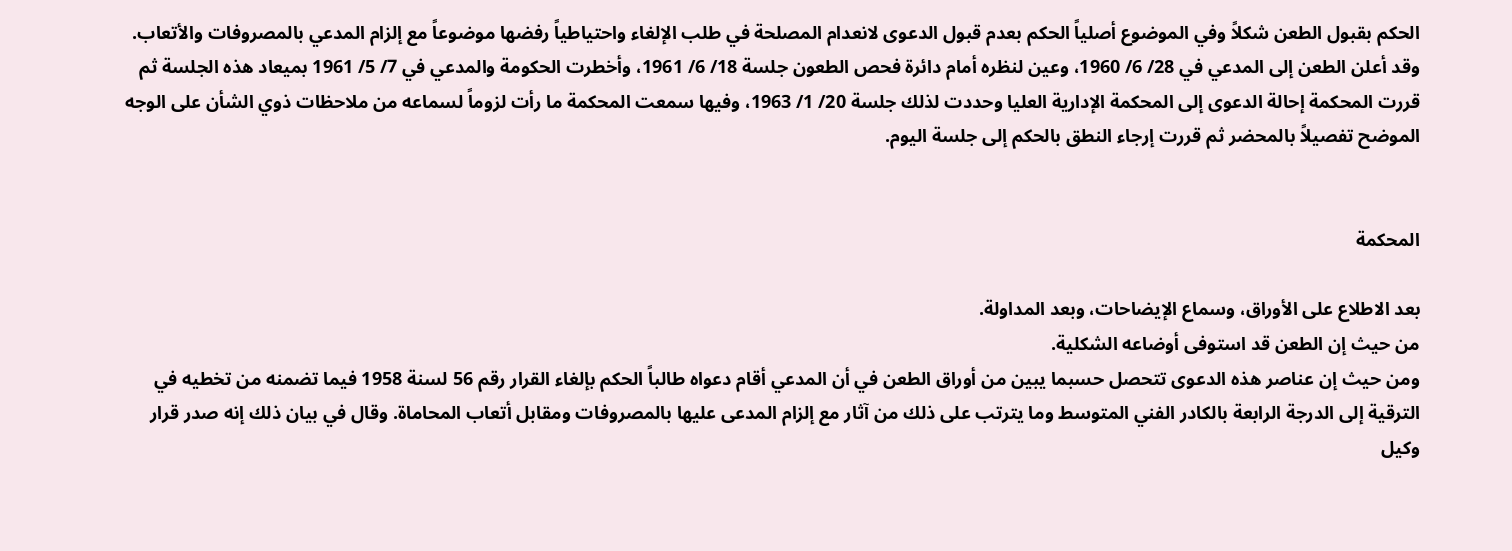الحكم بقبول الطعن شكلاً وفي الموضوع أصلياً الحكم بعدم قبول الدعوى لانعدام المصلحة في طلب الإلغاء واحتياطياً رفضها موضوعاً مع إلزام المدعي بالمصروفات والأتعاب. وقد أعلن الطعن إلى المدعي في 28/ 6/ 1960، وعين لنظره أمام دائرة فحص الطعون جلسة 18/ 6/ 1961، وأخطرت الحكومة والمدعي في 7/ 5/ 1961 بميعاد هذه الجلسة ثم قررت المحكمة إحالة الدعوى إلى المحكمة الإدارية العليا وحددت لذلك جلسة 20/ 1/ 1963، وفيها سمعت المحكمة ما رأت لزوماً لسماعه من ملاحظات ذوي الشأن على الوجه الموضح تفصيلاً بالمحضر ثم قررت إرجاء النطق بالحكم إلى جلسة اليوم.


المحكمة

بعد الاطلاع على الأوراق، وسماع الإيضاحات، وبعد المداولة.
من حيث إن الطعن قد استوفى أوضاعه الشكلية.
ومن حيث إن عناصر هذه الدعوى تتحصل حسبما يبين من أوراق الطعن في أن المدعي أقام دعواه طالباً الحكم بإلغاء القرار رقم 56 لسنة 1958 فيما تضمنه من تخطيه في الترقية إلى الدرجة الرابعة بالكادر الفني المتوسط وما يترتب على ذلك من آثار مع إلزام المدعى عليها بالمصروفات ومقابل أتعاب المحاماة. وقال في بيان ذلك إنه صدر قرار وكيل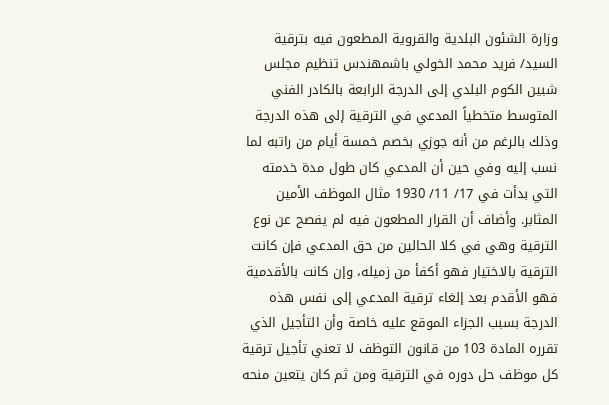وزارة الشئون البلدية والقروية المطعون فيه بترقية السيد/ فريد محمد الخولي باشمهندس تنظيم مجلس شبين الكوم البلدي إلى الدرجة الرابعة بالكادر الفني المتوسط متخطياً المدعي في الترقية إلى هذه الدرجة وذلك بالرغم من أنه جوزي بخصم خمسة أيام من راتبه لما نسب إليه وفي حين أن المدعي كان طول مدة خدمته التي بدأت في 17/ 11/ 1930 مثال الموظف الأمين المثابر. وأضاف أن القرار المطعون فيه لم يفصح عن نوع الترقية وهي في كلا الحالين من حق المدعي فإن كانت الترقية بالاختيار فهو أكفأ من زميله، وإن كانت بالأقدمية فهو الأقدم بعد إلغاء ترقية المدعي إلى نفس هذه الدرجة بسبب الجزاء الموقع عليه خاصة وأن التأجيل الذي تقرره المادة 103 من قانون التوظف لا تعني تأجيل ترقية كل موظف حل دوره في الترقية ومن ثم كان يتعين منحه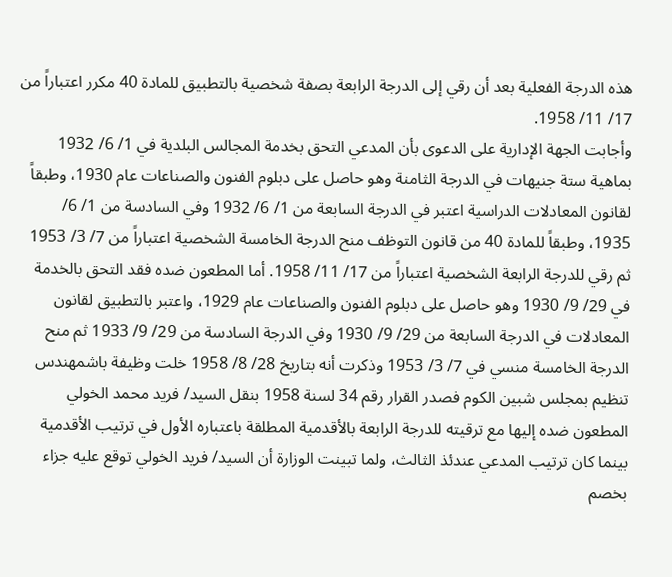هذه الدرجة الفعلية بعد أن رقي إلى الدرجة الرابعة بصفة شخصية بالتطبيق للمادة 40 مكرر اعتباراً من 17/ 11/ 1958.
وأجابت الجهة الإدارية على الدعوى بأن المدعي التحق بخدمة المجالس البلدية في 1/ 6/ 1932 بماهية ستة جنيهات في الدرجة الثامنة وهو حاصل على دبلوم الفنون والصناعات عام 1930، وطبقاً لقانون المعادلات الدراسية اعتبر في الدرجة السابعة من 1/ 6/ 1932 وفي السادسة من 1/ 6/ 1935، وطبقاً للمادة 40 من قانون التوظف منح الدرجة الخامسة الشخصية اعتباراً من 7/ 3/ 1953 ثم رقي للدرجة الرابعة الشخصية اعتباراً من 17/ 11/ 1958. أما المطعون ضده فقد التحق بالخدمة في 29/ 9/ 1930 وهو حاصل على دبلوم الفنون والصناعات عام 1929، واعتبر بالتطبيق لقانون المعادلات في الدرجة السابعة من 29/ 9/ 1930 وفي الدرجة السادسة من 29/ 9/ 1933 ثم منح الدرجة الخامسة منسي في 7/ 3/ 1953 وذكرت أنه بتاريخ 28/ 8/ 1958 خلت وظيفة باشمهندس تنظيم بمجلس شبين الكوم فصدر القرار رقم 34 لسنة 1958 بنقل السيد/ فريد محمد الخولي المطعون ضده إليها مع ترقيته للدرجة الرابعة بالأقدمية المطلقة باعتباره الأول في ترتيب الأقدمية بينما كان ترتيب المدعي عندئذ الثالث، ولما تبينت الوزارة أن السيد/ فريد الخولي توقع عليه جزاء بخصم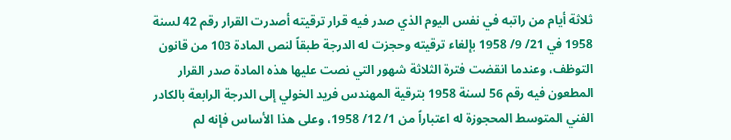ثلاثة أيام من راتبه في نفس اليوم الذي صدر فيه قرار ترقيته أصدرت القرار رقم 42 لسنة 1958 في 21/ 9/ 1958 بإلغاء ترقيته وحجزت له الدرجة طبقاً لنص المادة 103 من قانون التوظف، وعندما انقضت فترة الثلاثة شهور التي نصت عليها هذه المادة صدر القرار المطعون فيه رقم 56 لسنة 1958 بترقية المهندس فريد الخولي إلى الدرجة الرابعة بالكادر الفني المتوسط المحجوزة له اعتباراً من 1/ 12/ 1958، وعلى هذا الأساس فإنه لم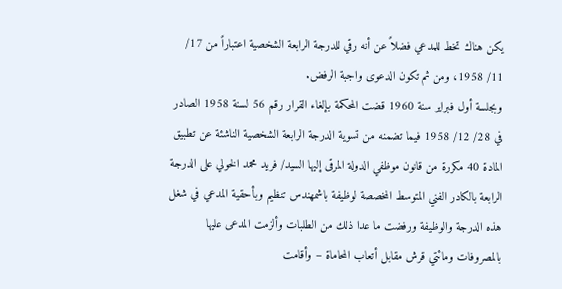يكن هناك تخط للمدعي فضلاً عن أنه رقي للدرجة الرابعة الشخصية اعتباراً من 17/ 11/ 1958، ومن ثم تكون الدعوى واجبة الرفض.
وبجلسة أول فبراير سنة 1960 قضت المحكمة بإلغاء القرار رقم 56 لسنة 1958 الصادر في 28/ 12/ 1958 فيما تضمنه من تسوية الدرجة الرابعة الشخصية الناشئة عن تطبيق المادة 40 مكررة من قانون موظفي الدولة المرقى إليها السيد/ فريد محمد الخولي على الدرجة الرابعة بالكادر الفني المتوسط المخصصة لوظيفة باشمهندس تنظيم وبأحقية المدعي في شغل هذه الدرجة والوظيفة ورفضت ما عدا ذلك من الطلبات وألزمت المدعى عليها بالمصروفات ومائتي قرش مقابل أتعاب المحاماة – وأقامت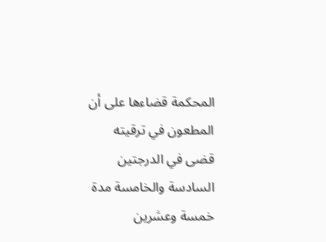المحكمة قضاءها على أن المطعون في ترقيته قضى في الدرجتين السادسة والخامسة مدة خمسة وعشرين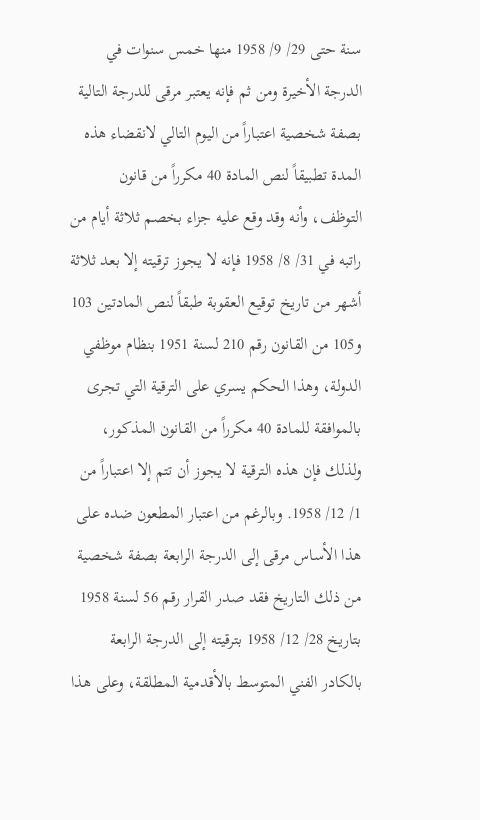سنة حتى 29/ 9/ 1958 منها خمس سنوات في الدرجة الأخيرة ومن ثم فإنه يعتبر مرقى للدرجة التالية بصفة شخصية اعتباراً من اليوم التالي لانقضاء هذه المدة تطبيقاً لنص المادة 40 مكرراً من قانون التوظف، وأنه وقد وقع عليه جزاء بخصم ثلاثة أيام من راتبه في 31/ 8/ 1958 فإنه لا يجوز ترقيته إلا بعد ثلاثة أشهر من تاريخ توقيع العقوبة طبقاً لنص المادتين 103 و105 من القانون رقم 210 لسنة 1951 بنظام موظفي الدولة، وهذا الحكم يسري على الترقية التي تجرى بالموافقة للمادة 40 مكرراً من القانون المذكور، ولذلك فإن هذه الترقية لا يجوز أن تتم إلا اعتباراً من 1/ 12/ 1958. وبالرغم من اعتبار المطعون ضده على هذا الأساس مرقى إلى الدرجة الرابعة بصفة شخصية من ذلك التاريخ فقد صدر القرار رقم 56 لسنة 1958 بتاريخ 28/ 12/ 1958 بترقيته إلى الدرجة الرابعة بالكادر الفني المتوسط بالأقدمية المطلقة، وعلى هذا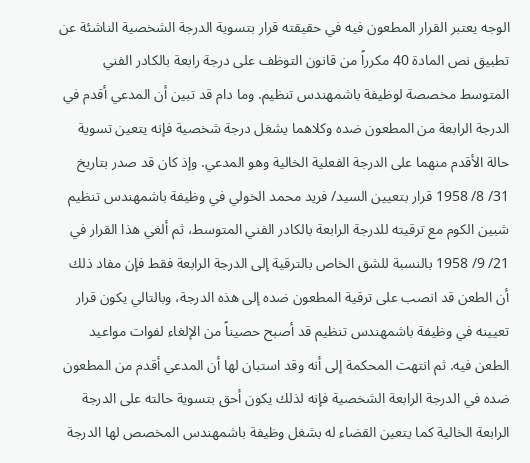الوجه يعتبر القرار المطعون فيه في حقيقته قرار بتسوية الدرجة الشخصية الناشئة عن تطبيق نص المادة 40 مكرراً من قانون التوظف على درجة رابعة بالكادر الفني المتوسط مخصصة لوظيفة باشمهندس تنظيم. وما دام قد تبين أن المدعي أقدم في الدرجة الرابعة من المطعون ضده وكلاهما يشغل درجة شخصية فإنه يتعين تسوية حالة الأقدم منهما على الدرجة الفعلية الخالية وهو المدعي. وإذ كان قد صدر بتاريخ 31/ 8/ 1958 قرار بتعيين السيد/ فريد محمد الخولي في وظيفة باشمهندس تنظيم شبين الكوم مع ترقيته للدرجة الرابعة بالكادر الفني المتوسط، ثم ألغي هذا القرار في 21/ 9/ 1958 بالنسبة للشق الخاص بالترقية إلى الدرجة الرابعة فقط فإن مفاد ذلك أن الطعن قد انصب على ترقية المطعون ضده إلى هذه الدرجة، وبالتالي يكون قرار تعيينه في وظيفة باشمهندس تنظيم قد أصبح حصيناً من الإلغاء لفوات مواعيد الطعن فيه. ثم انتهت المحكمة إلى أنه وقد استبان لها أن المدعي أقدم من المطعون ضده في الدرجة الرابعة الشخصية فإنه لذلك يكون أحق بتسوية حالته على الدرجة الرابعة الخالية كما يتعين القضاء له بشغل وظيفة باشمهندس المخصص لها الدرجة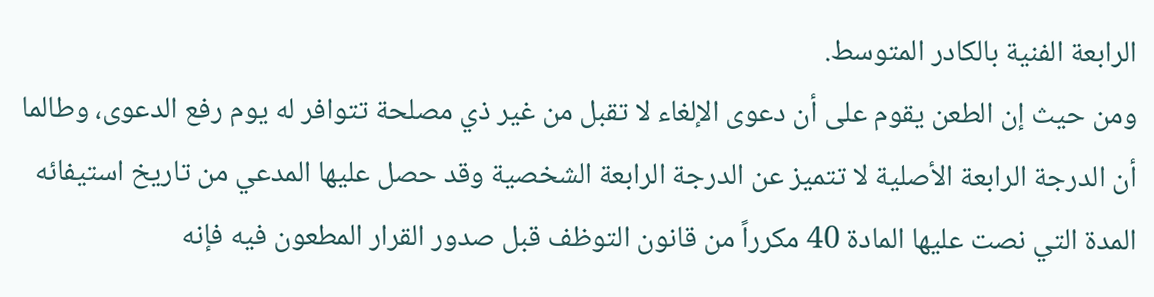الرابعة الفنية بالكادر المتوسط.
ومن حيث إن الطعن يقوم على أن دعوى الإلغاء لا تقبل من غير ذي مصلحة تتوافر له يوم رفع الدعوى، وطالما أن الدرجة الرابعة الأصلية لا تتميز عن الدرجة الرابعة الشخصية وقد حصل عليها المدعي من تاريخ استيفائه المدة التي نصت عليها المادة 40 مكرراً من قانون التوظف قبل صدور القرار المطعون فيه فإنه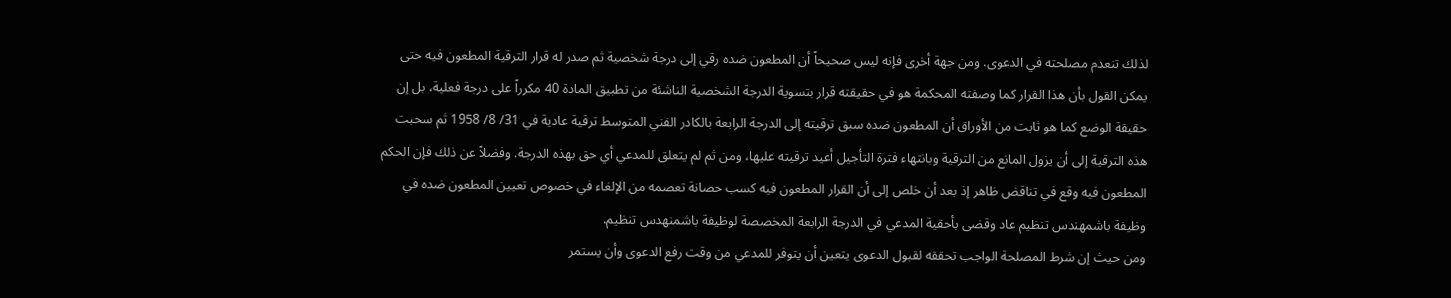لذلك تنعدم مصلحته في الدعوى. ومن جهة أخرى فإنه ليس صحيحاً أن المطعون ضده رقي إلى درجة شخصية ثم صدر له قرار الترقية المطعون فيه حتى يمكن القول بأن هذا القرار كما وصفته المحكمة هو في حقيقته قرار بتسوية الدرجة الشخصية الناشئة من تطبيق المادة 40 مكرراً على درجة فعلية، بل إن حقيقة الوضع كما هو ثابت من الأوراق أن المطعون ضده سبق ترقيته إلى الدرجة الرابعة بالكادر الفني المتوسط ترقية عادية في 31/ 8/ 1958 ثم سحبت هذه الترقية إلى أن يزول المانع من الترقية وبانتهاء فترة التأجيل أعيد ترقيته عليها، ومن ثم لم يتعلق للمدعي أي حق بهذه الدرجة. وفضلاً عن ذلك فإن الحكم المطعون فيه وقع في تناقض ظاهر إذ بعد أن خلص إلى أن القرار المطعون فيه كسب حصانة تعصمه من الإلغاء في خصوص تعيين المطعون ضده في وظيفة باشمهندس تنظيم عاد وقضى بأحقية المدعي في الدرجة الرابعة المخصصة لوظيفة باشمنهدس تنظيم.
ومن حيث إن شرط المصلحة الواجب تحققه لقبول الدعوى يتعين أن يتوفر للمدعي من وقت رفع الدعوى وأن يستمر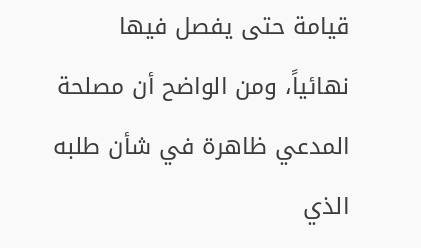قيامة حتى يفصل فيها نهائياً، ومن الواضح أن مصلحة المدعي ظاهرة في شأن طلبه الذي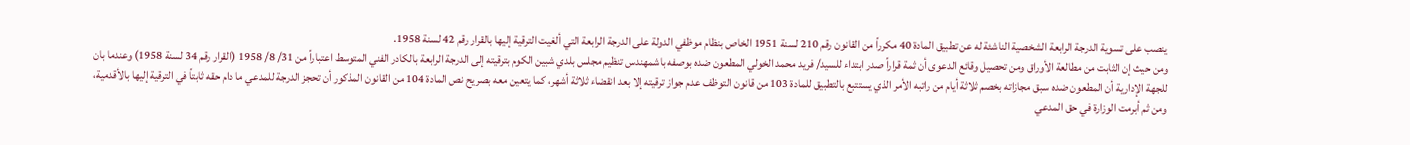ينصب على تسوية الدرجة الرابعة الشخصية الناشئة له عن تطبيق المادة 40 مكرراً من القانون رقم 210 لسنة 1951 الخاص بنظام موظفي الدولة على الدرجة الرابعة التي ألغيت الترقية إليها بالقرار رقم 42 لسنة 1958.
ومن حيث إن الثابت من مطالعة الأوراق ومن تحصيل وقائع الدعوى أن ثمة قراراً صدر ابتداء للسيد/ فريد محمد الخولي المطعون ضده بوصفه باشمهندس تنظيم مجلس بلدي شبين الكوم بترقيته إلى الدرجة الرابعة بالكادر الفني المتوسط اعتباراً من 31/ 8/ 1958 (القرار رقم 34 لسنة 1958) وعندما بان للجهة الإدارية أن المطعون ضده سبق مجازاته بخصم ثلاثة أيام من راتبه الأمر الذي يستتبع بالتطبيق للمادة 103 من قانون التوظف عدم جواز ترقيته إلا بعد انقضاء ثلاثة أشهر، كما يتعين معه بصريح نص المادة 104 من القانون المذكور أن تحجز الدرجة للمدعي ما دام حقه ثابتاً في الترقية إليها بالأقدمية، ومن ثم أبرمت الوزارة في حق المدعي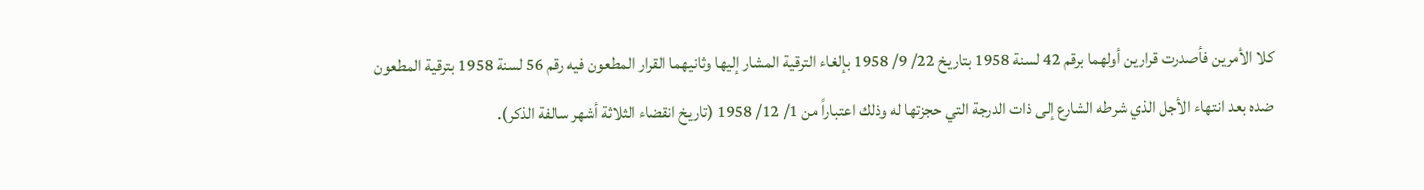كلا الأمرين فأصدرت قرارين أولهما برقم 42 لسنة 1958 بتاريخ 22/ 9/ 1958 بإلغاء الترقية المشار إليها وثانيهما القرار المطعون فيه رقم 56 لسنة 1958 بترقية المطعون ضده بعد انتهاء الأجل الذي شرطه الشارع إلى ذات الدرجة التي حجزتها له وذلك اعتباراً من 1/ 12/ 1958 (تاريخ انقضاء الثلاثة أشهر سالفة الذكر).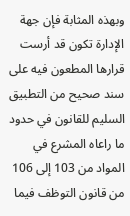وبهذه المثابة فإن جهة الإدارة تكون قد أرست قرارها المطعون فيه على سند صحيح من التطبيق السليم للقانون في حدود ما راعاه المشرع في المواد من 103 إلى 106 من قانون التوظف فيما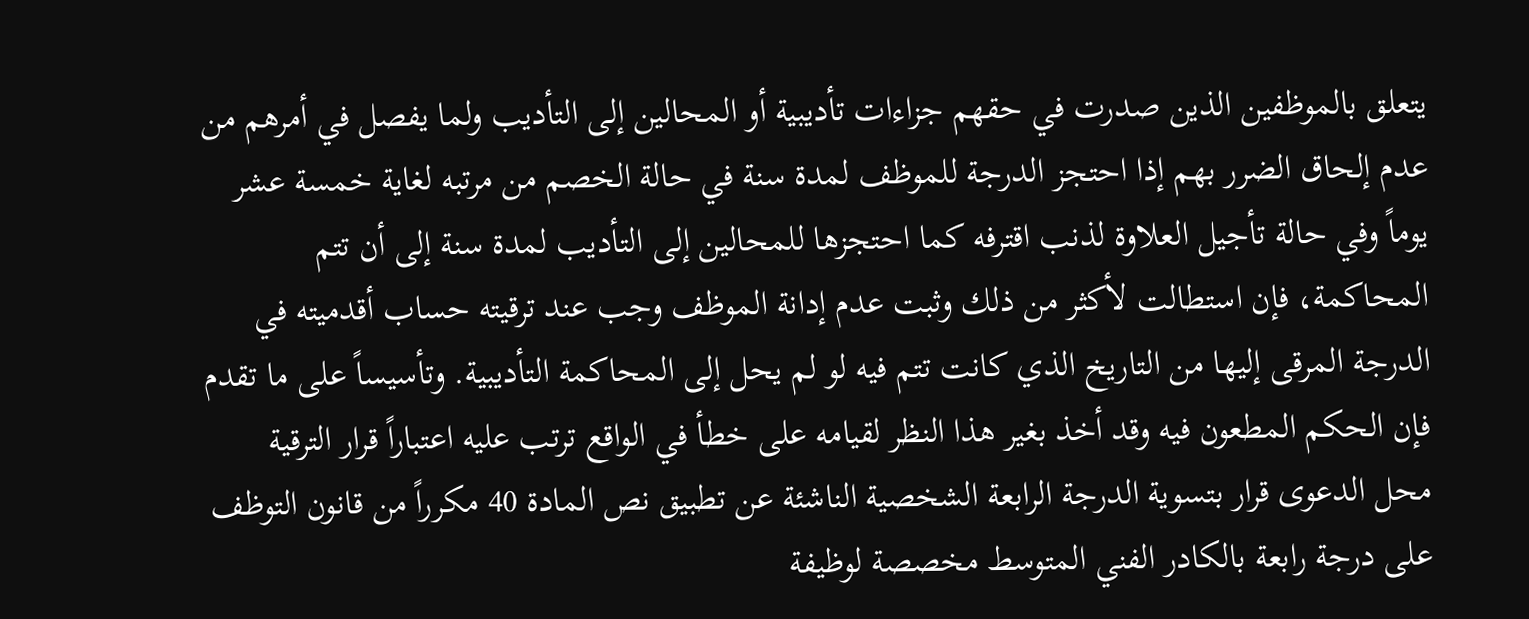يتعلق بالموظفين الذين صدرت في حقهم جزاءات تأديبية أو المحالين إلى التأديب ولما يفصل في أمرهم من عدم إلحاق الضرر بهم إذا احتجز الدرجة للموظف لمدة سنة في حالة الخصم من مرتبه لغاية خمسة عشر يوماً وفي حالة تأجيل العلاوة لذنب اقترفه كما احتجزها للمحالين إلى التأديب لمدة سنة إلى أن تتم المحاكمة، فإن استطالت لأكثر من ذلك وثبت عدم إدانة الموظف وجب عند ترقيته حساب أقدميته في الدرجة المرقى إليها من التاريخ الذي كانت تتم فيه لو لم يحل إلى المحاكمة التأديبية. وتأسيساً على ما تقدم فإن الحكم المطعون فيه وقد أخذ بغير هذا النظر لقيامه على خطأ في الواقع ترتب عليه اعتباراً قرار الترقية محل الدعوى قرار بتسوية الدرجة الرابعة الشخصية الناشئة عن تطبيق نص المادة 40 مكرراً من قانون التوظف على درجة رابعة بالكادر الفني المتوسط مخصصة لوظيفة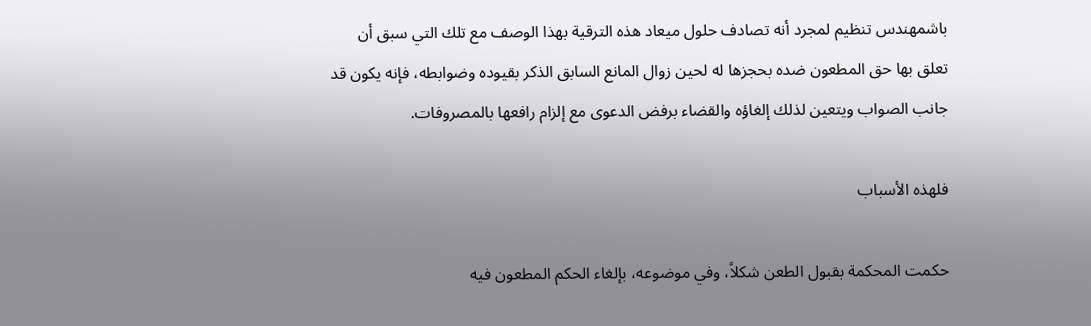باشمهندس تنظيم لمجرد أنه تصادف حلول ميعاد هذه الترقية بهذا الوصف مع تلك التي سبق أن تعلق بها حق المطعون ضده بحجزها له لحين زوال المانع السابق الذكر بقيوده وضوابطه، فإنه يكون قد جانب الصواب ويتعين لذلك إلغاؤه والقضاء برفض الدعوى مع إلزام رافعها بالمصروفات.

فلهذه الأسباب

حكمت المحكمة بقبول الطعن شكلاً، وفي موضوعه، بإلغاء الحكم المطعون فيه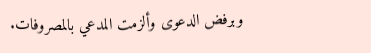وبرفض الدعوى وألزمت المدعي بالمصروفات.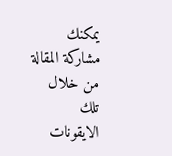يمكنك مشاركة المقالة من خلال تلك الايقونات